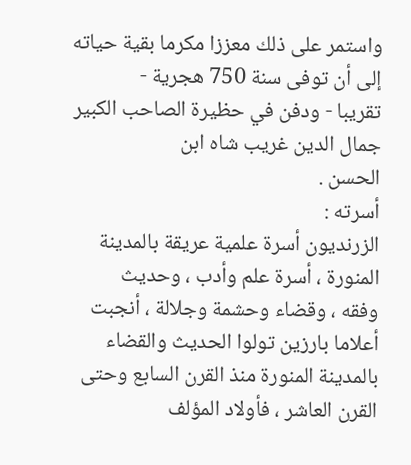واستمر على ذلك معززا مكرما بقية حياته إلى أن توفى سنة 750 هجرية -
تقريبا - ودفن في حظيرة الصاحب الكبير جمال الدين غريب شاه ابن
الحسن .
أسرته :
الزرنديون أسرة علمية عريقة بالمدينة المنورة ، أسرة علم وأدب ، وحديث
وفقه ، وقضاء وحشمة وجلالة ، أنجبت أعلاما بارزين تولوا الحديث والقضاء
بالمدينة المنورة منذ القرن السابع وحتى القرن العاشر ، فأولاد المؤلف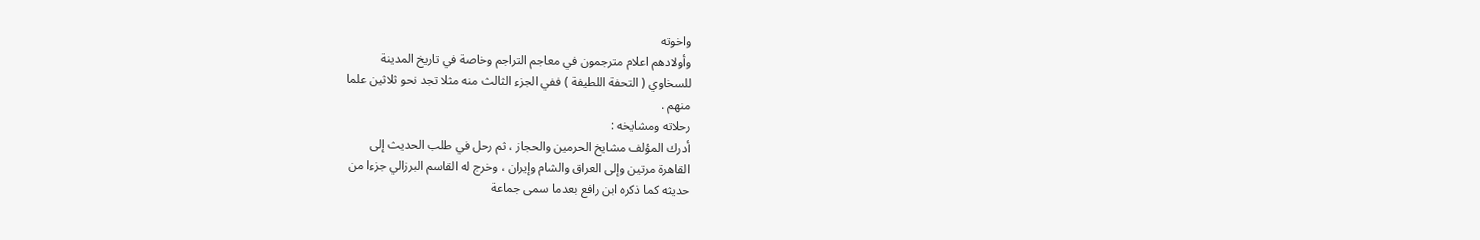واخوته
وأولادهم اعلام مترجمون في معاجم التراجم وخاصة في تاريخ المدينة
للسخاوي ( التحفة اللطيفة ) ففي الجزء الثالث منه مثلا تجد نحو ثلاثين علما
منهم .
رحلاته ومشايخه :
أدرك المؤلف مشايخ الحرمين والحجاز ، ثم رحل في طلب الحديث إلى
القاهرة مرتين وإلى العراق والشام وإيران ، وخرج له القاسم البرزالي جزءا من
حديثه كما ذكره ابن رافع بعدما سمى جماعة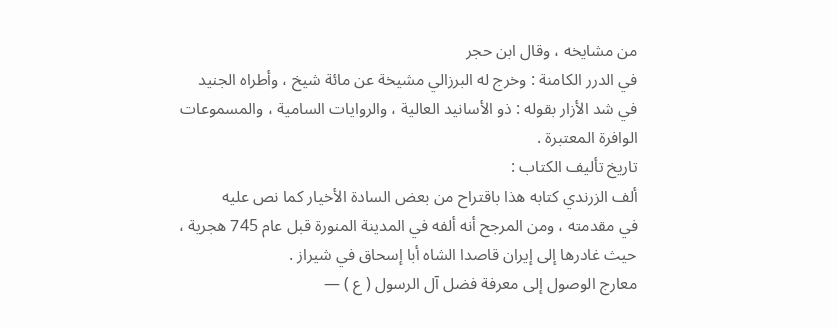من مشايخه ، وقال ابن حجر
في الدرر الكامنة : وخرج له البرزالي مشيخة عن مائة شيخ ، وأطراه الجنيد
في شد الأزار بقوله : ذو الأسانيد العالية ، والروايات السامية ، والمسموعات
الوافرة المعتبرة .
تاريخ تأليف الكتاب :
ألف الزرندي كتابه هذا باقتراح من بعض السادة الأخيار كما نص عليه
في مقدمته ، ومن المرجح أنه ألفه في المدينة المنورة قبل عام 745 هجرية ،
حيث غادرها إلى إيران قاصدا الشاه أبا إسحاق في شيراز .
معارج الوصول إلى معرفة فضل آل الرسول ( ع ) —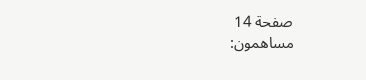صفحة 14
مساهمون: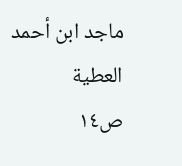ماجد ابن أحمد العطية
ص١٤